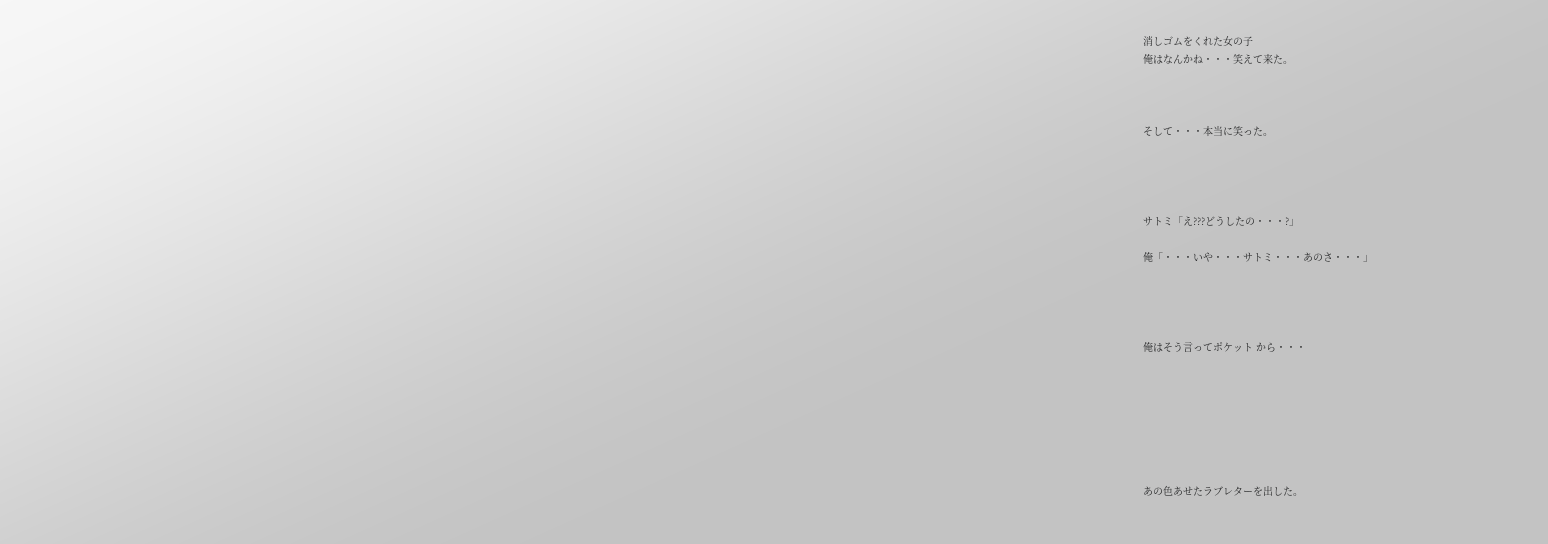消しゴムをくれた女の子
俺はなんかね・・・笑えて来た。



そして・・・本当に笑った。




サトミ「え???どうしたの・・・?」

俺「・・・いや・・・サトミ・・・あのさ・・・」




俺はそう言ってポケット から・・・







あの色あせたラブレターを出した。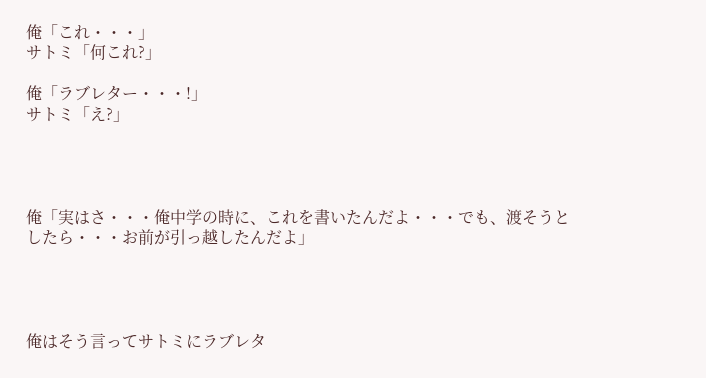俺「これ・・・」
サトミ「何これ?」

俺「ラブレター・・・!」
サトミ「え?」




俺「実はさ・・・俺中学の時に、これを書いたんだよ・・・でも、渡そうとしたら・・・お前が引っ越したんだよ」




俺はそう言ってサトミにラブレタ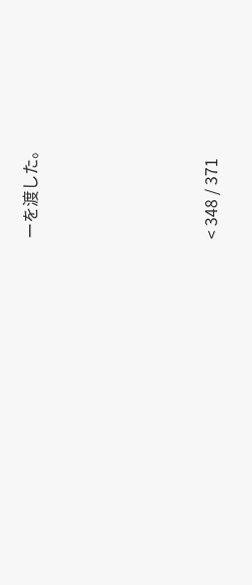ーを渡した。





< 348 / 371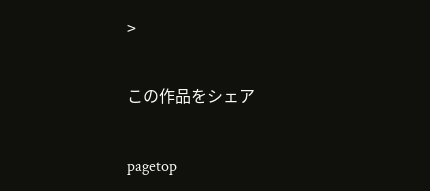>

この作品をシェア

pagetop